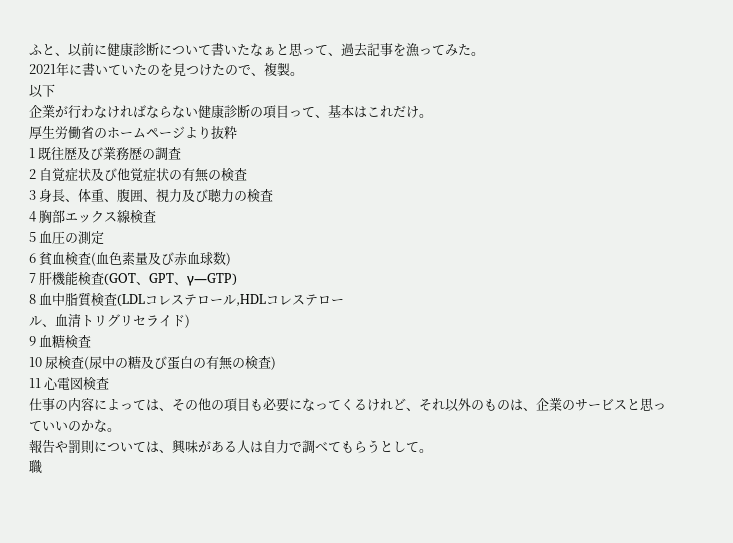ふと、以前に健康診断について書いたなぁと思って、過去記事を漁ってみた。
2021年に書いていたのを見つけたので、複製。
以下
企業が行わなければならない健康診断の項目って、基本はこれだけ。
厚生労働省のホームページより抜粋
1 既往歴及び業務歴の調査
2 自覚症状及び他覚症状の有無の検査
3 身長、体重、腹囲、視力及び聴力の検査
4 胸部エックス線検査
5 血圧の測定
6 貧血検査(血色素量及び赤血球数)
7 肝機能検査(GOT、GPT、γ―GTP)
8 血中脂質検査(LDLコレステロール,HDLコレステロー
ル、血清トリグリセライド)
9 血糖検査
10 尿検査(尿中の糖及び蛋白の有無の検査)
11 心電図検査
仕事の内容によっては、その他の項目も必要になってくるけれど、それ以外のものは、企業のサービスと思っていいのかな。
報告や罰則については、興味がある人は自力で調べてもらうとして。
職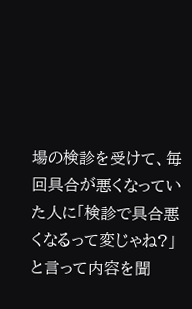場の検診を受けて、毎回具合が悪くなっていた人に「検診で具合悪くなるって変じゃね?」と言って内容を聞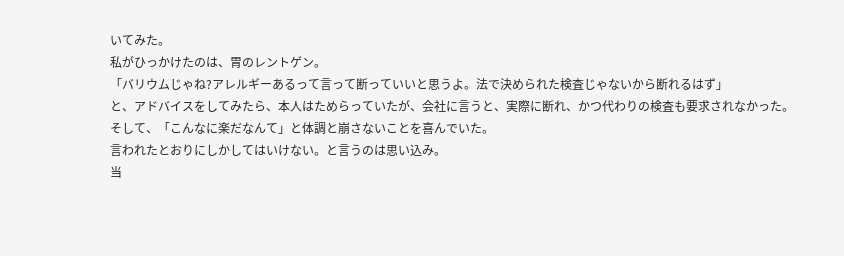いてみた。
私がひっかけたのは、胃のレントゲン。
「バリウムじゃね?アレルギーあるって言って断っていいと思うよ。法で決められた検査じゃないから断れるはず」
と、アドバイスをしてみたら、本人はためらっていたが、会社に言うと、実際に断れ、かつ代わりの検査も要求されなかった。
そして、「こんなに楽だなんて」と体調と崩さないことを喜んでいた。
言われたとおりにしかしてはいけない。と言うのは思い込み。
当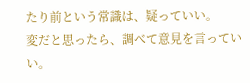たり前という常識は、疑っていい。
変だと思ったら、調べて意見を言っていい。